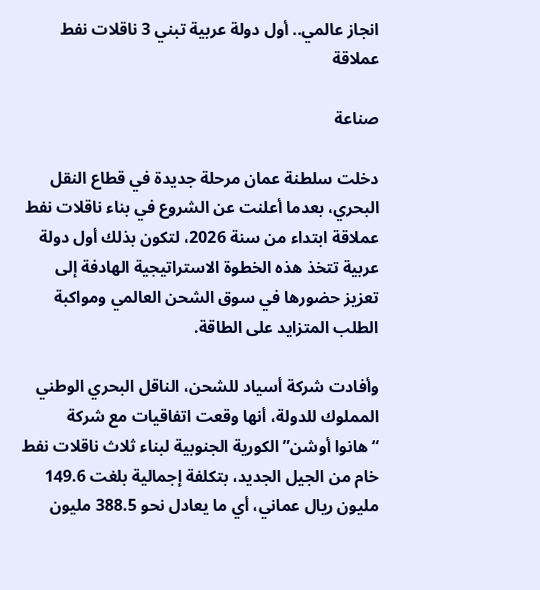انجاز عالمي.. أول دولة عربية تبني 3 ناقلات نفط عملاقة

صناعة

دخلت سلطنة عمان مرحلة جديدة في قطاع النقل البحري، بعدما أعلنت عن الشروع في بناء ناقلات نفط عملاقة ابتداء من سنة 2026، لتكون بذلك أول دولة عربية تتخذ هذه الخطوة الاستراتيجية الهادفة إلى تعزيز حضورها في سوق الشحن العالمي ومواكبة الطلب المتزايد على الطاقة.

وأفادت شركة أسياد للشحن، الناقل البحري الوطني المملوك للدولة، أنها وقعت اتفاقيات مع شركة “هانوا أوشن” الكورية الجنوبية لبناء ثلاث ناقلات نفط خام من الجيل الجديد، بتكلفة إجمالية بلغت 149.6 مليون ريال عماني، أي ما يعادل نحو 388.5 مليون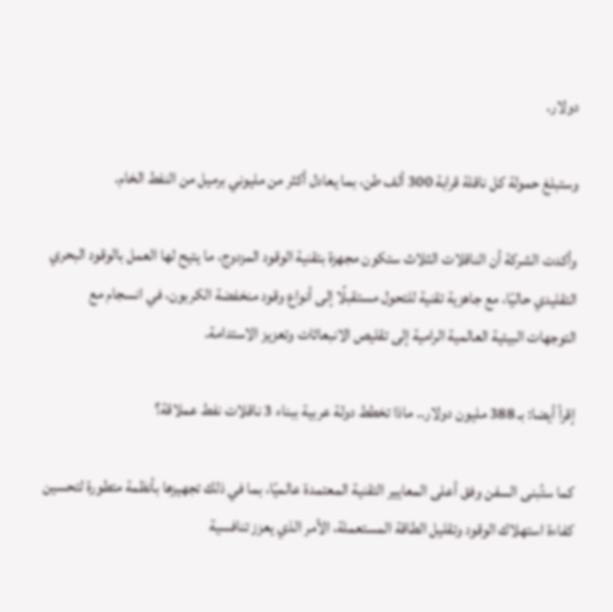دولار.

وستبلغ حمولة كل ناقلة قرابة 300 ألف طن، بما يعادل أكثر من مليوني برميل من النفط الخام.

وأكدت الشركة أن الناقلات الثلاث ستكون مجهزة بتقنية الوقود المزدوج، ما يتيح لها العمل بالوقود البحري التقليدي حاليًا، مع جاهزية تقنية للتحول مستقبلًا إلى أنواع وقود منخفضة الكربون، في انسجام مع التوجهات البيئية العالمية الرامية إلى تقليص الانبعاثات وتعزيز الاستدامة.

إقرأ أيضا: بـ 388 مليون دولار.. ماذا تخطط دولة عربية ببناء 3 ناقلات نفط عملاقة؟

كما ستُبنى السفن وفق أعلى المعايير التقنية المعتمدة عالميًا، بما في ذلك تجهيزها بأنظمة متطورة لتحسين كفاءة استهلاك الوقود وتقليل الطاقة المستعملة، الأمر الذي يعزز تنافسية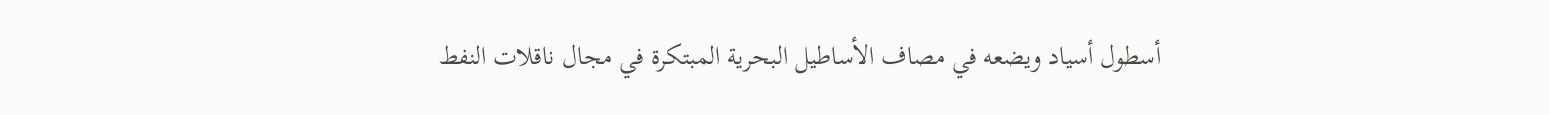أسطول أسياد ويضعه في مصاف الأساطيل البحرية المبتكرة في مجال ناقلات النفط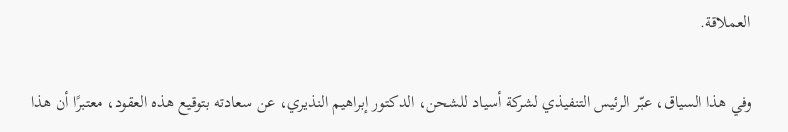العملاقة.

وفي هذا السياق، عبّر الرئيس التنفيذي لشركة أسياد للشحن، الدكتور إبراهيم النذيري، عن سعادته بتوقيع هذه العقود، معتبرًا أن هذا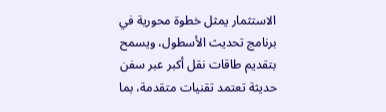الاستثمار يمثل خطوة محورية في برنامج تحديث الأسطول، ويسمح بتقديم طاقات نقل أكبر عبر سفن حديثة تعتمد تقنيات متقدمة، بما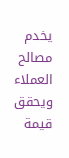يخدم مصالح العملاء ويحقق قيمة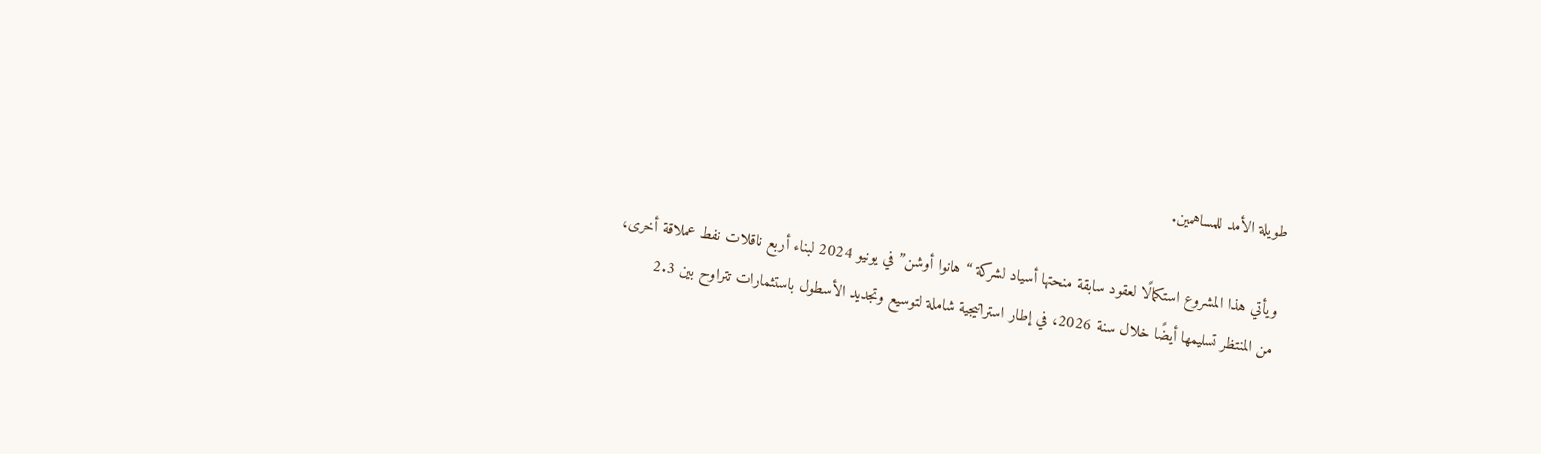طويلة الأمد للمساهمين.

ويأتي هذا المشروع استكمالًا لعقود سابقة منحتها أسياد لشركة “هانوا أوشن” في يونيو 2024 لبناء أربع ناقلات نفط عملاقة أخرى، من المنتظر تسليمها أيضًا خلال سنة 2026، في إطار استراتيجية شاملة لتوسيع وتجديد الأسطول باستثمارات تتراوح بين 2.3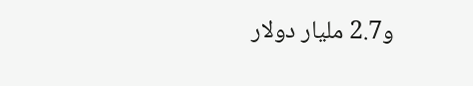و2.7 مليار دولار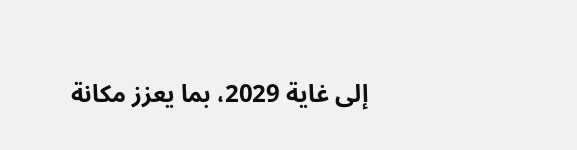إلى غاية 2029، بما يعزز مكانة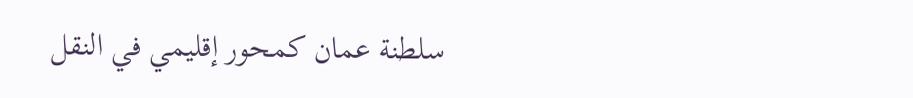سلطنة عمان كمحور إقليمي في النقل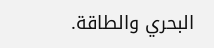البحري والطاقة.